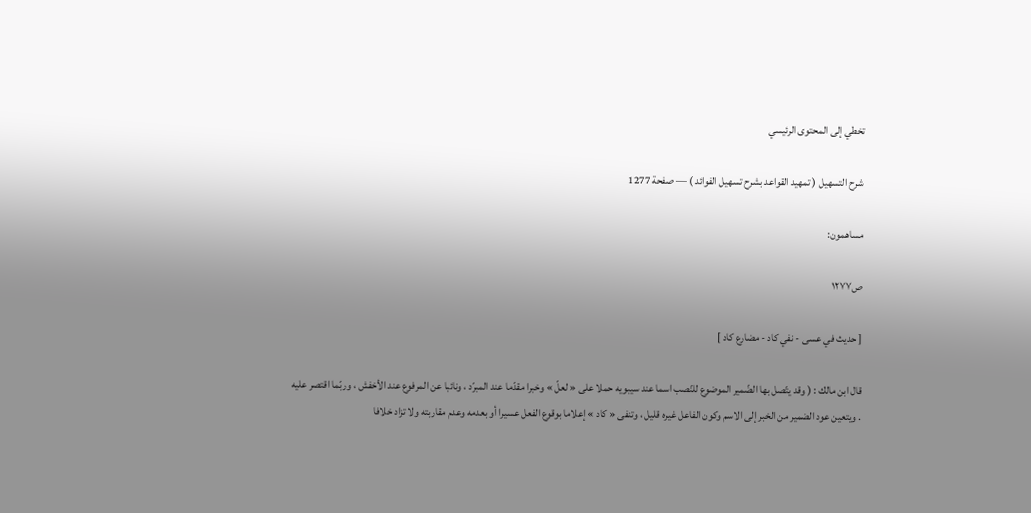تخطي إلى المحتوى الرئيسي

شرح التسهيل ( تمهيد القواعد بشرح تسهيل الفوائد ) — صفحة 1277

مساهمون:

ص١٢٧٧

[ حديث في عسى - نفي كاد - مضارع كاد ]

قال ابن مالك : ( وقد يتّصل بها الضّمير الموضوع للنّصب اسما عند سيبويه حملا على « لعلّ » وخبرا مقدّما عند المبرّد ، ونائبا عن المرفوع عند الأخفش ، وربّما اقتصر عليه . ويتعين عود الضمير من الخبر إلى الاسم وكون الفاعل غيره قليل ، وتنفى « كاد » إعلاما بوقوع الفعل عسيرا أو بعدمه وعدم مقاربته ولا تزاد خلافا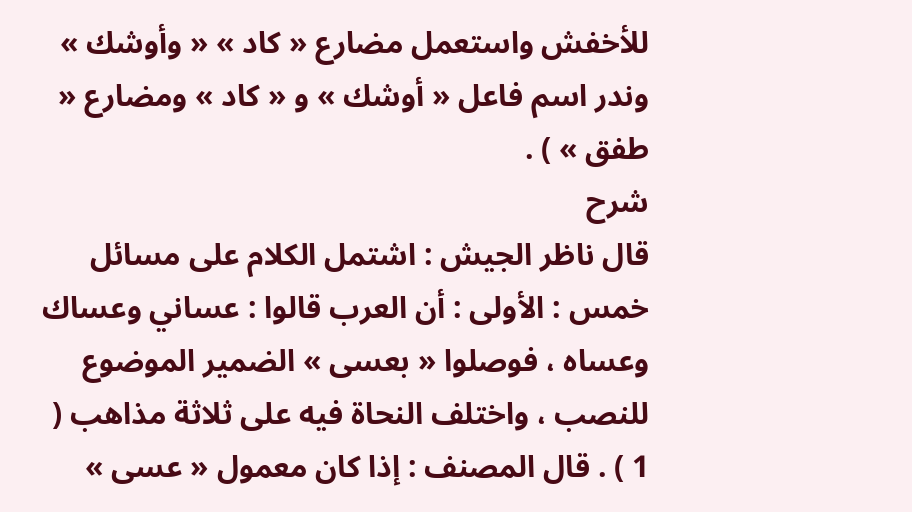للأخفش واستعمل مضارع « كاد » « وأوشك » وندر اسم فاعل « أوشك » و « كاد » ومضارع « طفق » ) .
شرح
قال ناظر الجيش : اشتمل الكلام على مسائل خمس : الأولى : أن العرب قالوا : عساني وعساك وعساه ، فوصلوا « بعسى » الضمير الموضوع للنصب ، واختلف النحاة فيه على ثلاثة مذاهب ( 1 ) . قال المصنف : إذا كان معمول « عسى »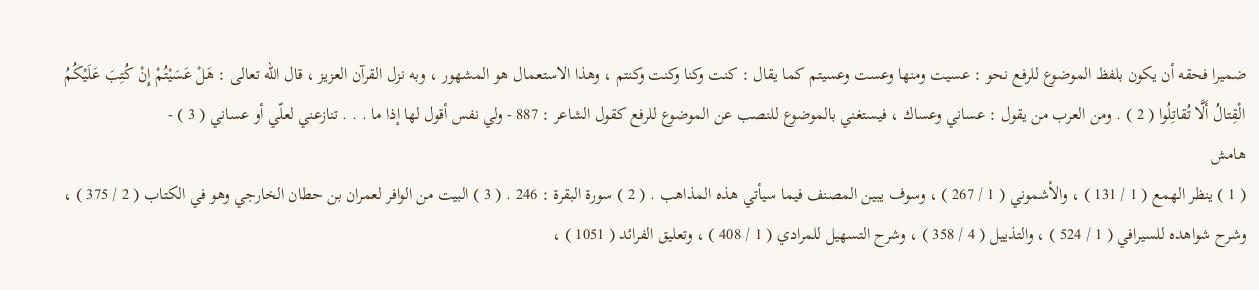ضميرا فحقه أن يكون بلفظ الموضوع للرفع نحو : عسيت ومنها وعست وعسيتم كما يقال : كنت وكنا وكنت وكنتم ، وهذا الاستعمال هو المشهور ، وبه نزل القرآن العزيز ، قال الله تعالى : هَلْ عَسَيْتُمْ إِنْ كُتِبَ عَلَيْكُمُ الْقِتالُ أَلَّا تُقاتِلُوا ( 2 ) . ومن العرب من يقول : عساني وعساك ، فيستغني بالموضوع للنصب عن الموضوع للرفع كقول الشاعر : 887 - ولي نفس أقول لها إذا ما . . . تنازعني لعلّي أو عساني ( 3 ) -
هامش
( 1 ) ينظر الهمع ( 1 / 131 ) ، والأشموني ( 1 / 267 ) ، وسوف يبين المصنف فيما سيأتي هذه المذاهب . ( 2 ) سورة البقرة : 246 . ( 3 ) البيت من الوافر لعمران بن حطان الخارجي وهو في الكتاب ( 2 / 375 ) ، وشرح شواهده للسيرافي ( 1 / 524 ) ، والتذييل ( 4 / 358 ) ، وشرح التسهيل للمرادي ( 1 / 408 ) ، وتعليق الفرائد ( 1051 ) ،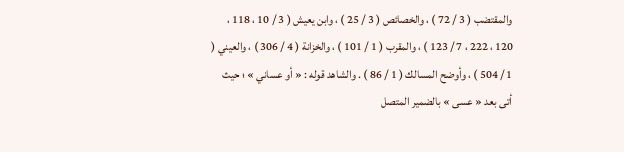والمقتضب ( 3 / 72 ) ، والخصائص ( 3 / 25 ) ، وابن يعيش ( 3 / 10 ، 118 ، 120 ، 222 ، 7 / 123 ) ، والمقرب ( 1 / 101 ) ، والخزانة ( 4 / 306 ) ، والعيني ( 1 / 504 ) ، وأوضح المسالك ( 1 / 86 ) . والشاهد قوله : « أو عساني » ؛ حيث أتى بعد « عسى » بالضمير المتصل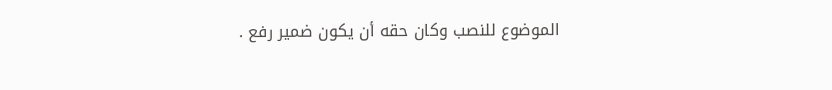الموضوع للنصب وكان حقه أن يكون ضمير رفع .